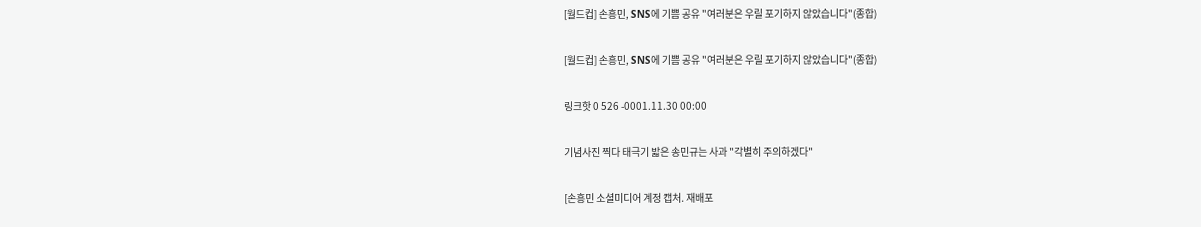[월드컵] 손흥민, SNS에 기쁨 공유 "여러분은 우릴 포기하지 않았습니다"(종합)

[월드컵] 손흥민, SNS에 기쁨 공유 "여러분은 우릴 포기하지 않았습니다"(종합)

링크핫 0 526 -0001.11.30 00:00

기념사진 찍다 태극기 밟은 송민규는 사과 "각별히 주의하겠다"

[손흥민 소셜미디어 계정 캡처. 재배포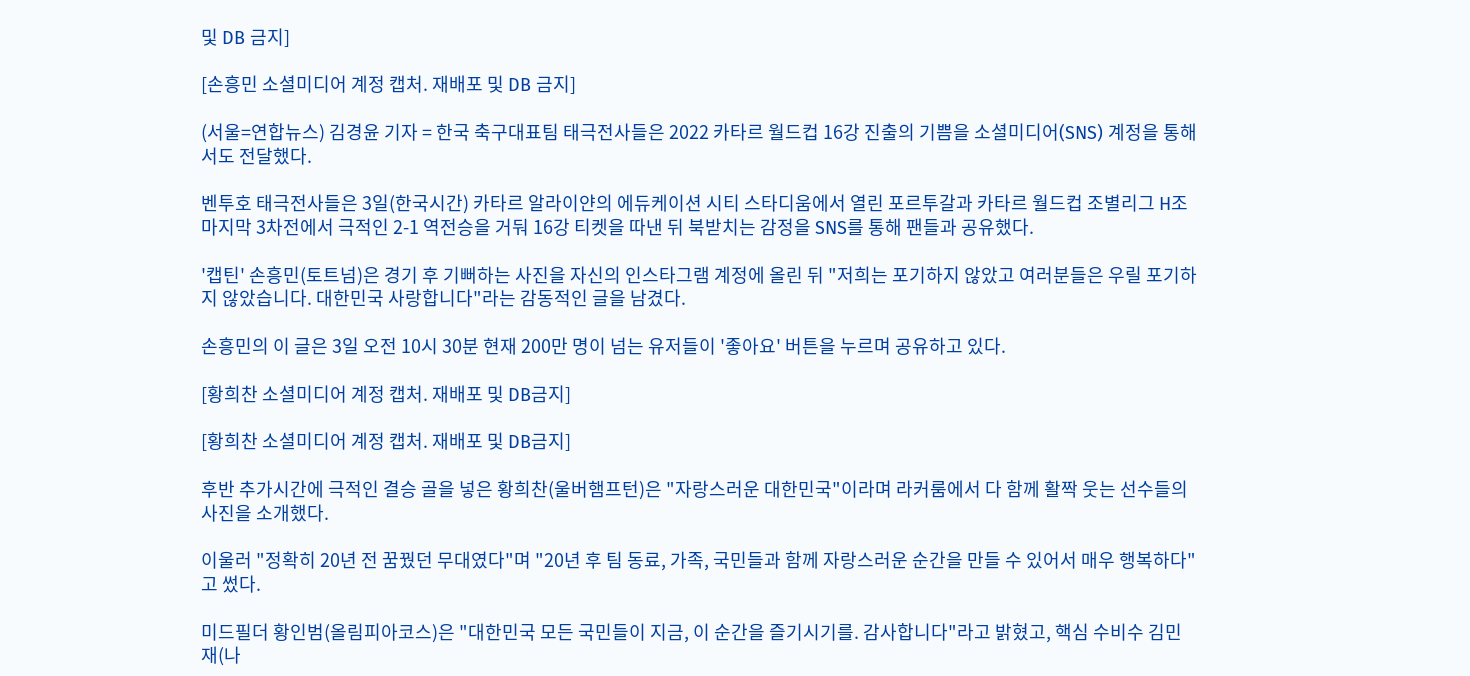및 DB 금지]

[손흥민 소셜미디어 계정 캡처. 재배포 및 DB 금지]

(서울=연합뉴스) 김경윤 기자 = 한국 축구대표팀 태극전사들은 2022 카타르 월드컵 16강 진출의 기쁨을 소셜미디어(SNS) 계정을 통해서도 전달했다.

벤투호 태극전사들은 3일(한국시간) 카타르 알라이얀의 에듀케이션 시티 스타디움에서 열린 포르투갈과 카타르 월드컵 조별리그 H조 마지막 3차전에서 극적인 2-1 역전승을 거둬 16강 티켓을 따낸 뒤 북받치는 감정을 SNS를 통해 팬들과 공유했다.

'캡틴' 손흥민(토트넘)은 경기 후 기뻐하는 사진을 자신의 인스타그램 계정에 올린 뒤 "저희는 포기하지 않았고 여러분들은 우릴 포기하지 않았습니다. 대한민국 사랑합니다"라는 감동적인 글을 남겼다.

손흥민의 이 글은 3일 오전 10시 30분 현재 200만 명이 넘는 유저들이 '좋아요' 버튼을 누르며 공유하고 있다.

[황희찬 소셜미디어 계정 캡처. 재배포 및 DB금지]

[황희찬 소셜미디어 계정 캡처. 재배포 및 DB금지]

후반 추가시간에 극적인 결승 골을 넣은 황희찬(울버햄프턴)은 "자랑스러운 대한민국"이라며 라커룸에서 다 함께 활짝 웃는 선수들의 사진을 소개했다.

이울러 "정확히 20년 전 꿈꿨던 무대였다"며 "20년 후 팀 동료, 가족, 국민들과 함께 자랑스러운 순간을 만들 수 있어서 매우 행복하다"고 썼다.

미드필더 황인범(올림피아코스)은 "대한민국 모든 국민들이 지금, 이 순간을 즐기시기를. 감사합니다"라고 밝혔고, 핵심 수비수 김민재(나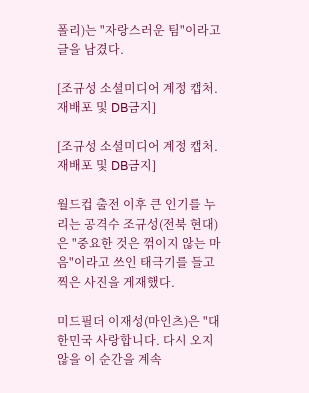폴리)는 "자랑스러운 팀"이라고 글을 남겼다.

[조규성 소셜미디어 계정 캡처. 재배포 및 DB금지]

[조규성 소셜미디어 계정 캡처. 재배포 및 DB금지]

월드컵 출전 이후 큰 인기를 누리는 공격수 조규성(전북 현대)은 "중요한 것은 꺾이지 않는 마음"이라고 쓰인 태극기를 들고 찍은 사진을 게재했다.

미드필더 이재성(마인츠)은 "대한민국 사랑합니다. 다시 오지 않을 이 순간을 계속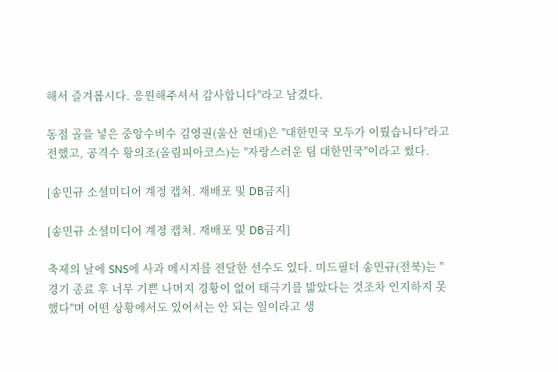해서 즐겨봅시다. 응원해주셔서 감사합니다"라고 남겼다.

동점 골을 넣은 중앙수비수 김영권(울산 현대)은 "대한민국 모두가 이뤘습니다"라고 전했고, 공격수 황의조(올림피아코스)는 "자랑스러운 팀 대한민국"이라고 썼다.

[송민규 소셜미디어 계정 캡처. 재배포 및 DB금지]

[송민규 소셜미디어 계정 캡처. 재배포 및 DB금지]

축제의 날에 SNS에 사과 메시지를 전달한 선수도 있다. 미드필더 송민규(전북)는 "경기 종료 후 너무 기쁜 나머지 경황이 없어 태극기를 밟았다는 것조차 인지하지 못했다"며 어떤 상황에서도 있어서는 안 되는 일이라고 생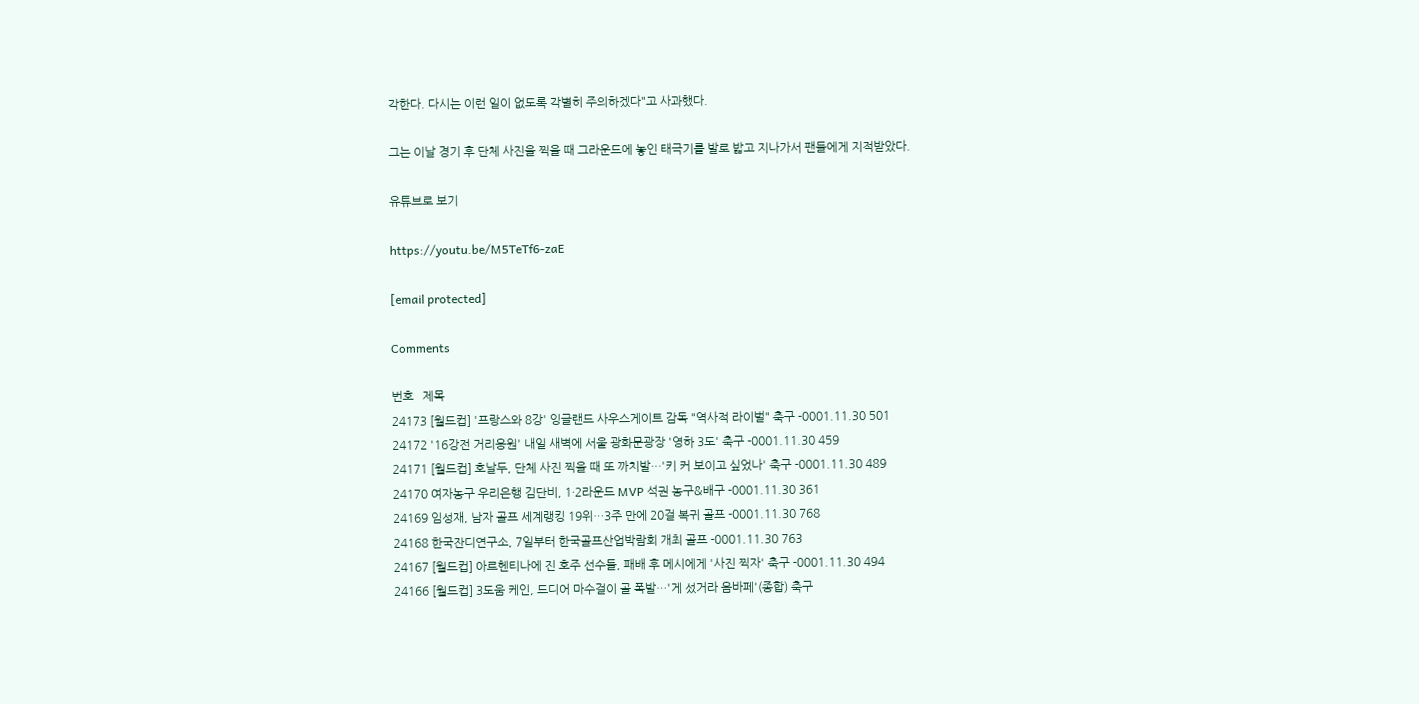각한다. 다시는 이런 일이 없도록 각별히 주의하겠다"고 사과했다.

그는 이날 경기 후 단체 사진을 찍을 때 그라운드에 놓인 태극기를 발로 밟고 지나가서 팬들에게 지적받았다.

유튜브로 보기

https://youtu.be/M5TeTf6-zaE

[email protected]

Comments

번호   제목
24173 [월드컵] '프랑스와 8강' 잉글랜드 사우스게이트 감독 "역사적 라이벌" 축구 -0001.11.30 501
24172 '16강전 거리응원' 내일 새벽에 서울 광화문광장 '영하 3도' 축구 -0001.11.30 459
24171 [월드컵] 호날두, 단체 사진 찍을 때 또 까치발…'키 커 보이고 싶었나' 축구 -0001.11.30 489
24170 여자농구 우리은행 김단비, 1·2라운드 MVP 석권 농구&배구 -0001.11.30 361
24169 임성재, 남자 골프 세계랭킹 19위…3주 만에 20걸 복귀 골프 -0001.11.30 768
24168 한국잔디연구소, 7일부터 한국골프산업박람회 개최 골프 -0001.11.30 763
24167 [월드컵] 아르헨티나에 진 호주 선수들, 패배 후 메시에게 '사진 찍자' 축구 -0001.11.30 494
24166 [월드컵] 3도움 케인, 드디어 마수걸이 골 폭발…'게 섰거라 음바페'(종합) 축구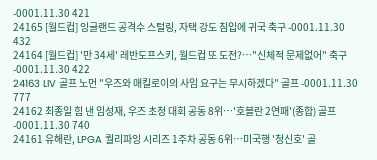-0001.11.30 421
24165 [월드컵] 잉글랜드 공격수 스털링, 자택 강도 침입에 귀국 축구 -0001.11.30 432
24164 [월드컵] '만 34세' 레반도프스키, 월드컵 또 도전?…"신체적 문제없어" 축구 -0001.11.30 422
24163 LIV 골프 노먼 "우즈와 매킬로이의 사임 요구는 무시하겠다" 골프 -0001.11.30 777
24162 최종일 힘 낸 임성재, 우즈 초청 대회 공동 8위…'호블란 2연패'(종합) 골프 -0001.11.30 740
24161 유해란, LPGA 퀄리파잉 시리즈 1주차 공동 6위…미국행 '청신호' 골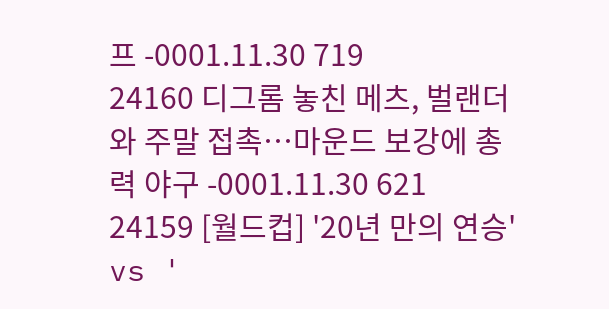프 -0001.11.30 719
24160 디그롬 놓친 메츠, 벌랜더와 주말 접촉…마운드 보강에 총력 야구 -0001.11.30 621
24159 [월드컵] '20년 만의 연승' vs '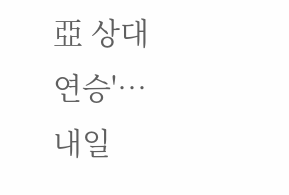亞 상대 연승'…내일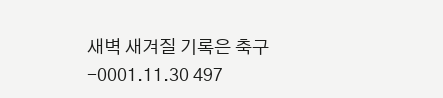새벽 새겨질 기록은 축구 -0001.11.30 497